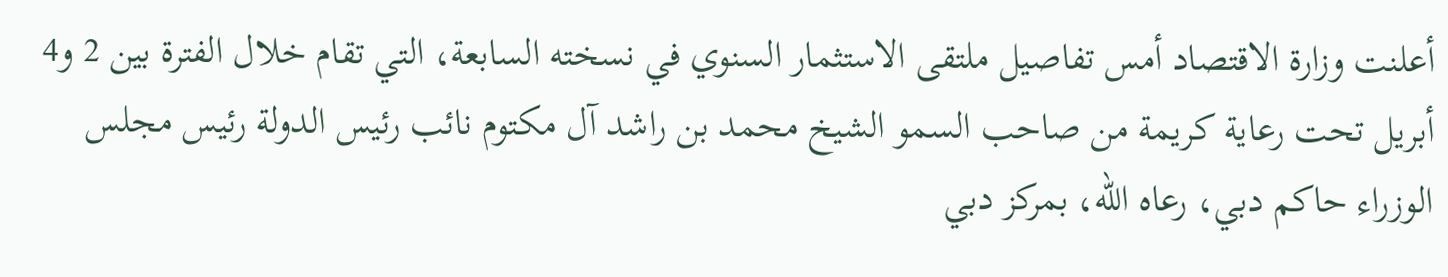أعلنت وزارة الاقتصاد أمس تفاصيل ملتقى الاستثمار السنوي في نسخته السابعة، التي تقام خلال الفترة بين 2 و4 أبريل تحت رعاية كريمة من صاحب السمو الشيخ محمد بن راشد آل مكتوم نائب رئيس الدولة رئيس مجلس الوزراء حاكم دبي، رعاه الله، بمركز دبي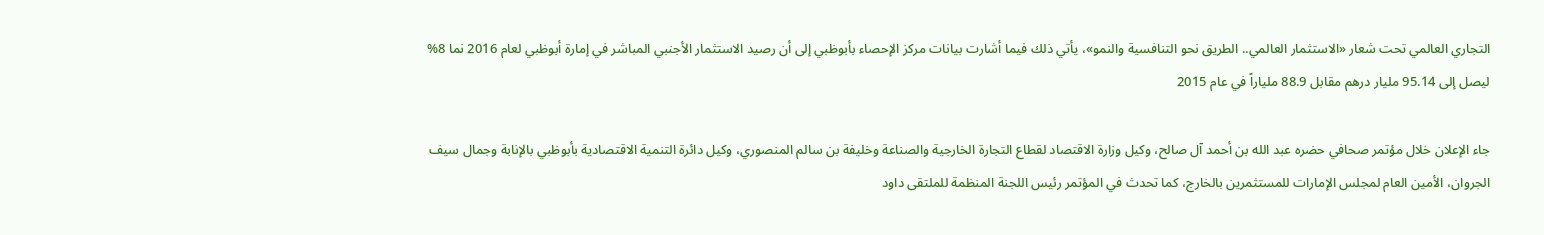التجاري العالمي تحت شعار «الاستثمار العالمي.. الطريق نحو التنافسية والنمو»، يأتي ذلك فيما أشارت بيانات مركز الإحصاء بأبوظبي إلى أن رصيد الاستثمار الأجنبي المباشر في إمارة أبوظبي لعام 2016 نما 8% ليصل إلى 95.14 مليار درهم مقابل 88.9 ملياراً في عام 2015

جاء الإعلان خلال مؤتمر صحافي حضره عبد الله بن أحمد آل صالح، وكيل وزارة الاقتصاد لقطاع التجارة الخارجية والصناعة وخليفة بن سالم المنصوري، وكيل دائرة التنمية الاقتصادية بأبوظبي بالإنابة وجمال سيف الجروان، الأمين العام لمجلس الإمارات للمستثمرين بالخارج، كما تحدث في المؤتمر رئيس اللجنة المنظمة للملتقى داود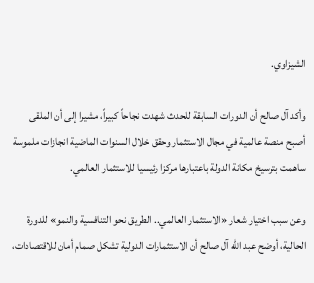الشيزاوي.

وأكد آل صالح أن الدورات السابقة للحدث شهدت نجاحاً كبيراً، مشيرا إلى أن الملقى أصبح منصة عالمية في مجال الاستثمار وحقق خلال السنوات الماضية انجازات ملموسة ساهمت بترسيخ مكانة الدولة باعتبارها مركزا رئيسيا للاستثمار العالمي.

وعن سبب اختيار شعار «الاستثمار العالمي.. الطريق نحو التنافسية والنمو» للدورة الحالية، أوضح عبد الله آل صالح أن الاستثمارات الدولية تشكل صمام أمان للاقتصادات،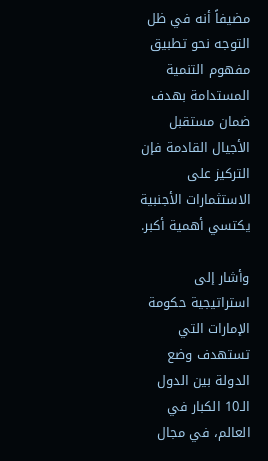مضيفاً أنه في ظل التوجه نحو تطبيق مفهوم التنمية المستدامة بهدف ضمان مستقبل الأجيال القادمة فإن التركيز على الاستثمارات الأجنبية يكتسي أهمية أكبر.

وأشار إلى استراتيجية حكومة الإمارات التي تستهدف وضع الدولة بين الدول الـ10 الكبار في العالم، في مجال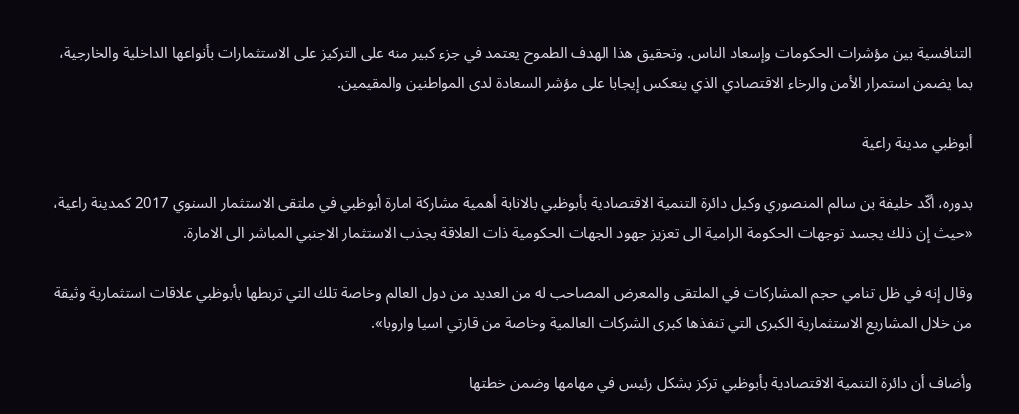التنافسية بين مؤشرات الحكومات وإسعاد الناس. وتحقيق هذا الهدف الطموح يعتمد في جزء كبير منه على التركيز على الاستثمارات بأنواعها الداخلية والخارجية، بما يضمن استمرار الأمن والرخاء الاقتصادي الذي ينعكس إيجابا على مؤشر السعادة لدى المواطنين والمقيمين.

أبوظبي مدينة راعية

بدوره، أكّد خليفة بن سالم المنصوري وكيل دائرة التنمية الاقتصادية بأبوظبي بالانابة أهمية مشاركة امارة أبوظبي في ملتقى الاستثمار السنوي 2017 كمدينة راعية، «حيث إن ذلك يجسد توجهات الحكومة الرامية الى تعزيز جهود الجهات الحكومية ذات العلاقة بجذب الاستثمار الاجنبي المباشر الى الامارة.

وقال إنه في ظل تنامي حجم المشاركات في الملتقى والمعرض المصاحب له من العديد من دول العالم وخاصة تلك التي تربطها بأبوظبي علاقات استثمارية وثيقة من خلال المشاريع الاستثمارية الكبرى التي تنفذها كبرى الشركات العالمية وخاصة من قارتي اسيا واروبا».

وأضاف أن دائرة التنمية الاقتصادية بأبوظبي تركز بشكل رئيس في مهامها وضمن خطتها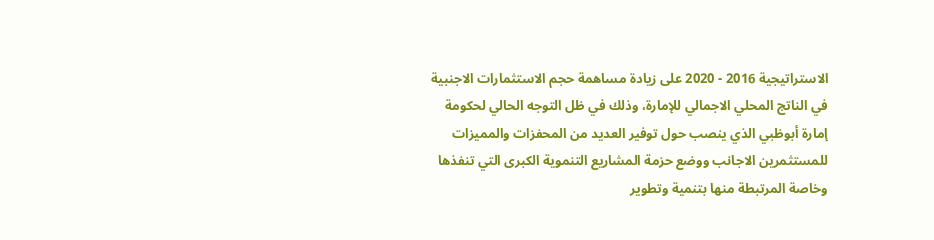الاستراتيجية 2016 - 2020 على زيادة مساهمة حجم الاستثمارات الاجنبية في الناتج المحلي الاجمالي للإمارة، وذلك في ظل التوجه الحالي لحكومة إمارة أبوظبي الذي ينصب حول توفير العديد من المحفزات والمميزات للمستثمرين الاجانب ووضع حزمة المشاريع التنموية الكبرى التي تنفذها وخاصة المرتبطة منها بتنمية وتطوير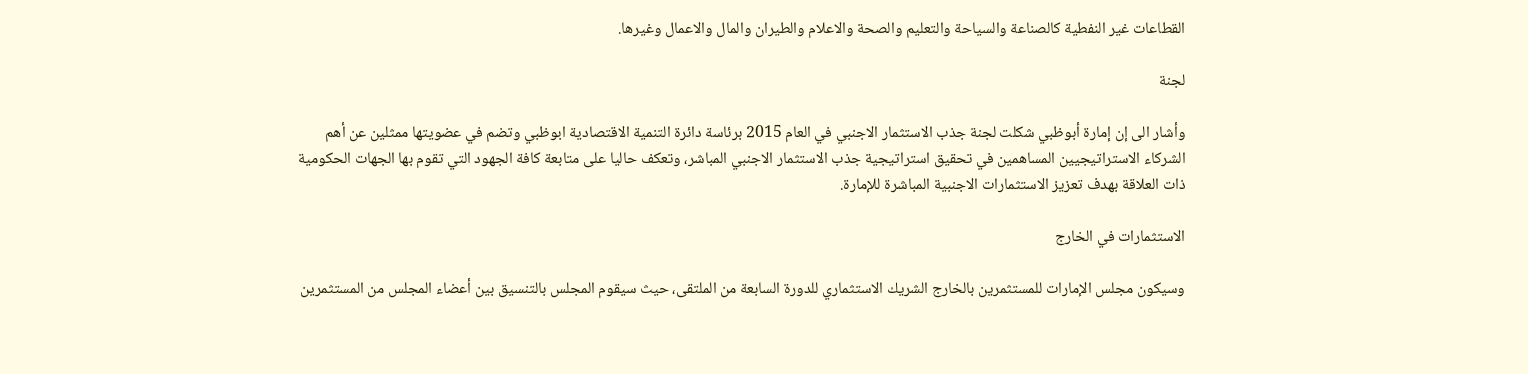القطاعات غير النفطية كالصناعة والسياحة والتعليم والصحة والاعلام والطيران والمال والاعمال وغيرها.

لجنة

وأشار الى إن إمارة أبوظبي شكلت لجنة جذب الاستثمار الاجنبي في العام 2015 برئاسة دائرة التنمية الاقتصادية ابوظبي وتضم في عضويتها ممثلين عن أهم الشركاء الاستراتيجيين المساهمين في تحقيق استراتيجية جذب الاستثمار الاجنبي المباشر، وتعكف حاليا على متابعة كافة الجهود التي تقوم بها الجهات الحكومية ذات العلاقة بهدف تعزيز الاستثمارات الاجنبية المباشرة للإمارة.

الاستثمارات في الخارج

وسيكون مجلس الإمارات للمستثمرين بالخارج الشريك الاستثماري للدورة السابعة من الملتقى، حيث سيقوم المجلس بالتنسيق بين أعضاء المجلس من المستثمرين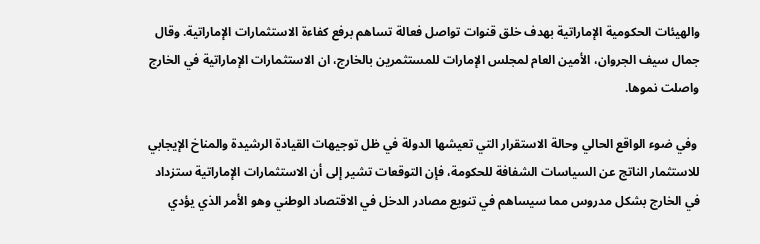والهيئات الحكومية الإماراتية بهدف خلق قنوات تواصل فعالة تساهم برفع كفاءة الاستثمارات الإماراتية. وقال جمال سيف الجروان، الأمين العام لمجلس الإمارات للمستثمرين بالخارج، ان الاستثمارات الإماراتية في الخارج واصلت نموها.

 وفي ضوء الواقع الحالي وحالة الاستقرار التي تعيشها الدولة في ظل توجيهات القيادة الرشيدة والمناخ الإيجابي للاستثمار الناتج عن السياسات الشفافة للحكومة، فإن التوقعات تشير إلى أن الاستثمارات الإماراتية ستزداد في الخارج بشكل مدروس مما سيساهم في تنويع مصادر الدخل في الاقتصاد الوطني وهو الأمر الذي يؤدي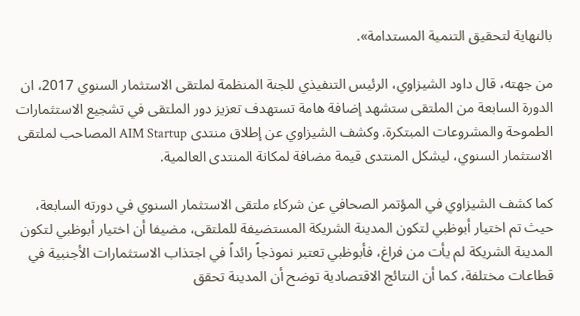بالنهاية لتحقيق التنمية المستدامة».

من جهته، قال داود الشيزاوي، الرئيس التنفيذي للجنة المنظمة لملتقى الاستثمار السنوي 2017، ان الدورة السابعة من الملتقى ستشهد إضافة هامة تستهدف تعزيز دور الملتقى في تشجيع الاستثمارات الطموحة والمشروعات المبتكرة. وكشف الشيزاوي عن إطلاق منتدى AIM Startup المصاحب لملتقى الاستثمار السنوي، ليشكل المنتدى قيمة مضافة لمكانة المنتدى العالمية.

كما كشف الشيزاوي في المؤتمر الصحافي عن شركاء ملتقى الاستثمار السنوي في دورته السابعة، حيث تم اختيار أبوظبي لتكون المدينة الشريكة المستضيفة للملتقى، مضيفا أن اختيار أبوظبي لتكون المدينة الشريكة لم يأت من فراغ، فأبوظبي تعتبر نموذجاً رائداً في اجتذاب الاستثمارات الأجنبية في قطاعات مختلفة، كما أن النتائج الاقتصادية توضح أن المدينة تحقق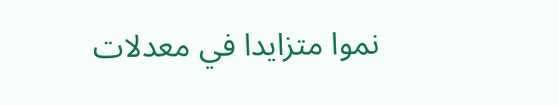نموا متزايدا في معدلات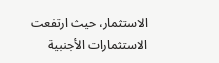الاستثمار، حيث ارتفعت الاستثمارات الأجنبية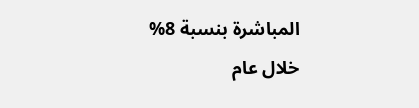المباشرة بنسبة 8% خلال عام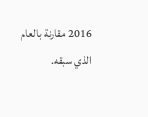2016 مقارنة بالعام الذي سبقه.